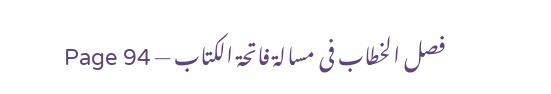فصل الخطاب فی مسالۃ فاتحۃ الکتاب — Page 94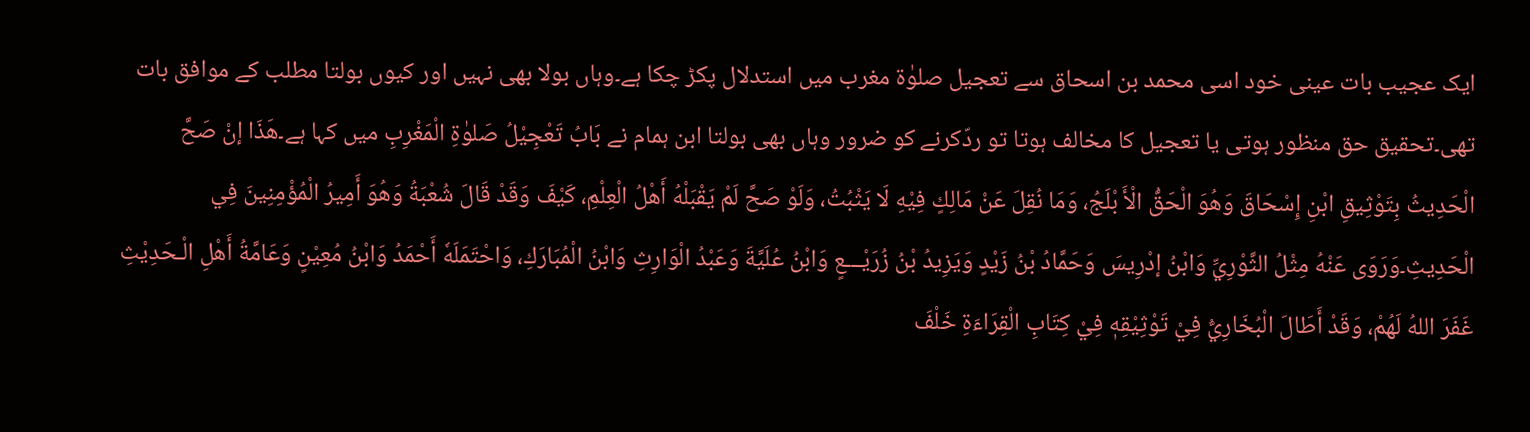ایک عجیب بات عینی خود اسی محمد بن اسحاق سے تعجیل صلوٰة مغرب میں استدلال پکڑ چکا ہے۔وہاں بولا بھی نہیں اور کیوں بولتا مطلب کے موافق بات تھی۔تحقیق حق منظور ہوتی یا تعجیل کا مخالف ہوتا تو ردّکرنے کو ضرور وہاں بھی بولتا ابن ہمام نے بَابُ تَعْجِیْلُ صَلوٰةِ الْمَغْرِبِ میں کہا ہے۔هَذَا إنْ صَحَّ الْحَدِيثُ بِتَوْثِيقِ ابْنِ إِسْحَاقَ وَهُوَ الْحَقُّ الْأَ بْلَجُ، وَمَا نُقِلَ عَنْ مَالِكٍ فِيْهِ لَا يَثْبُتُ، وَلَوْ صَحَّ لَمْ يَقْبَلْهُ أَهْلُ الْعِلْمِ، كَيْفَ وَقَدْ قَالَ شُعْبَةُ وَهُوَ أَمِيرُ الْمُؤْمِنِينَ فِي الْحَدِيثِ۔وَرَوَى عَنْهُ مِثْلُ الثَّوْرِيِّ وَابْنُ إدْرِيسَ وَحَمَّادُ بْنُ زَيْدٍ وَيَزِيدُ بْنُ زُرَيْـــعٍ وَابْنُ عُلَيَّةَ وَعَبْدُ الْوَارِثِ وَابْنُ الْمُبَارَكِ، وَاحْتَمَلَهٗ أَحْمَدُ وَابْنُ مُعِيْنٍ وَعَامَّةُ أَهْلِ الْـحَدِيْثِ غَفَرَ اللهُ لَهُمْ، وَقَدْ أَطَالَ الْبُخَارِيُّ فِيْ تَوْثِيْقِهٖ فِيْ كِتَابِ الْقِرَاءَةِ خَلْفَ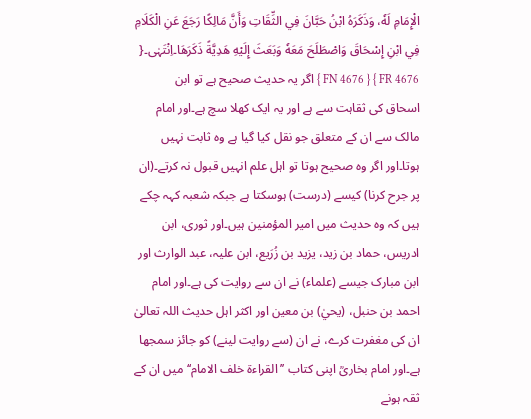الْإِمَامِ لَهٗ، وَذَكَرَهُ ابْنُ حَبَّانَ فِي الثِّقَاتِ وَأَنَّ مَالِكًا رَجَعَ عَنِ الْكَلَامِ فِي ابْنِ إِسْحَاقَ وَاصْطَلَحَ مَعَهٗ وَبَعَثَ إِلَيْهِ هَدِيَّةً ذَكَرَهَا۔اِنْتَہٰی۔{ FR 4676 } { FN 4676 } اگر یہ حدیث صحیح ہے تو ابن اسحاق کی ثقاہت سے ہے اور یہ ایک کھلا سچ ہے۔اور امام مالک سے ان کے متعلق جو نقل کیا گیا ہے وہ ثابت نہیں ہوتا۔اور اگر وہ صحیح ہوتا تو اہل علم انہیں قبول نہ کرتے۔(ان پر جرح کرنا) کیسے (درست) ہوسکتا ہے جبکہ شعبہ کہہ چکے ہیں کہ وہ حدیث میں امیر المؤمنین ہیں۔اور ثوری، ابن ادریس، حماد بن زید، یزید بن زُرَیع، ابن علیہ، عبد الوارث اور ابن مبارک جیسے (علماء) نے ان سے روایت کی ہے۔اور امام احمد بن حنبل، (یحيٰ) بن معین اور اکثر اہل حدیث اللہ تعالیٰ ان کی مغفرت کرے، نے ان (سے روایت لینے) کو جائز سمجھا ہے۔اور امام بخاریؒ اپنی کتاب ’’القراءة خلف الامام‘‘ میں ان کے ثقہ ہونے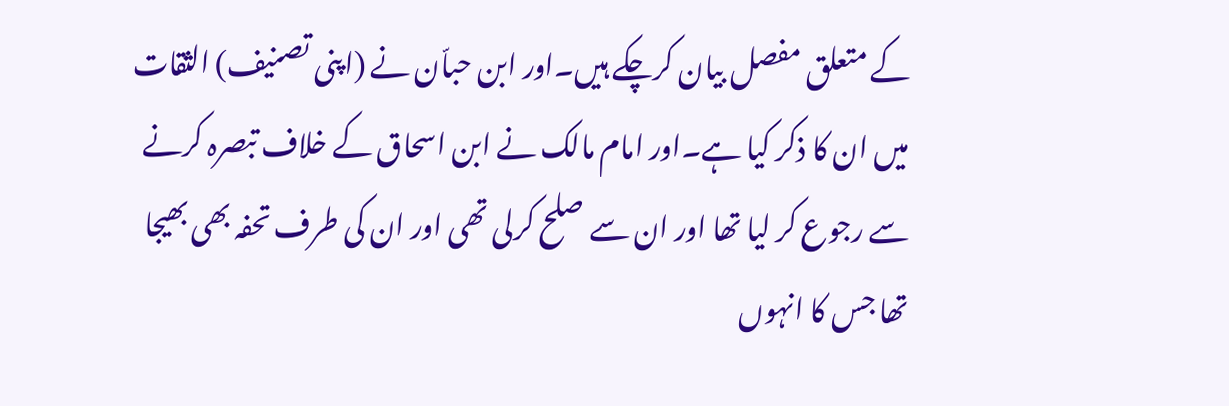کے متعلق مفصل بیان کرچکے ہیں۔اور ابن حباّن نے (اپنی تصنیف) الثقات میں ان کا ذکر کیا ہے۔اور امام مالک نے ابن اسحاق کے خلاف تبصرہ کرنے سے رجوع کر لیا تھا اور ان سے صلح کرلی تھی اور ان کی طرف تحفہ بھی بھیجا تھا جس کا انہوں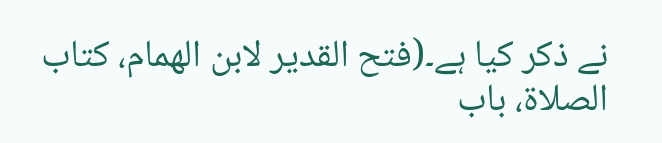نے ذکر کیا ہے۔(فتح القدير لابن الهمام، کتاب الصلاة، باب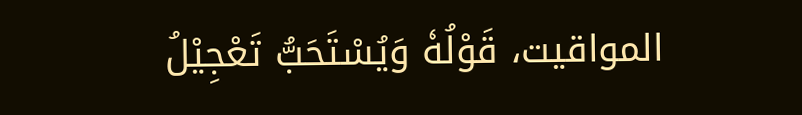المواقیت، قَوْلُهٗ وَيُسْتَحَبُّ تَعْجِيْلُ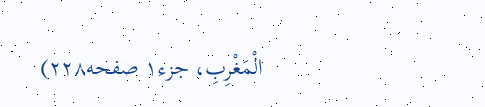الْمَغْرِبِ، جزء۱ صفحه۲۲۸)